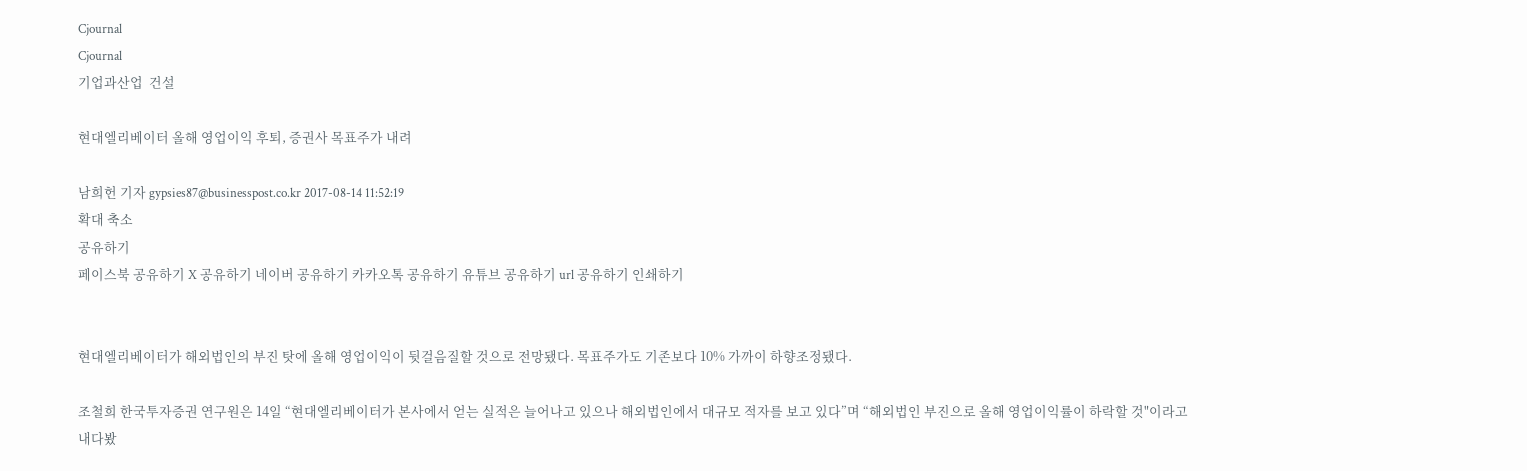Cjournal
Cjournal
기업과산업  건설

현대엘리베이터 올해 영업이익 후퇴, 증권사 목표주가 내려

남희헌 기자 gypsies87@businesspost.co.kr 2017-08-14 11:52:19
확대 축소
공유하기
페이스북 공유하기 X 공유하기 네이버 공유하기 카카오톡 공유하기 유튜브 공유하기 url 공유하기 인쇄하기


현대엘리베이터가 해외법인의 부진 탓에 올해 영업이익이 뒷걸음질할 것으로 전망됐다. 목표주가도 기존보다 10% 가까이 하향조정됐다.

조철희 한국투자증권 연구원은 14일 “현대엘리베이터가 본사에서 얻는 실적은 늘어나고 있으나 해외법인에서 대규모 적자를 보고 있다”며 “해외법인 부진으로 올해 영업이익률이 하락할 것"이라고 내다봤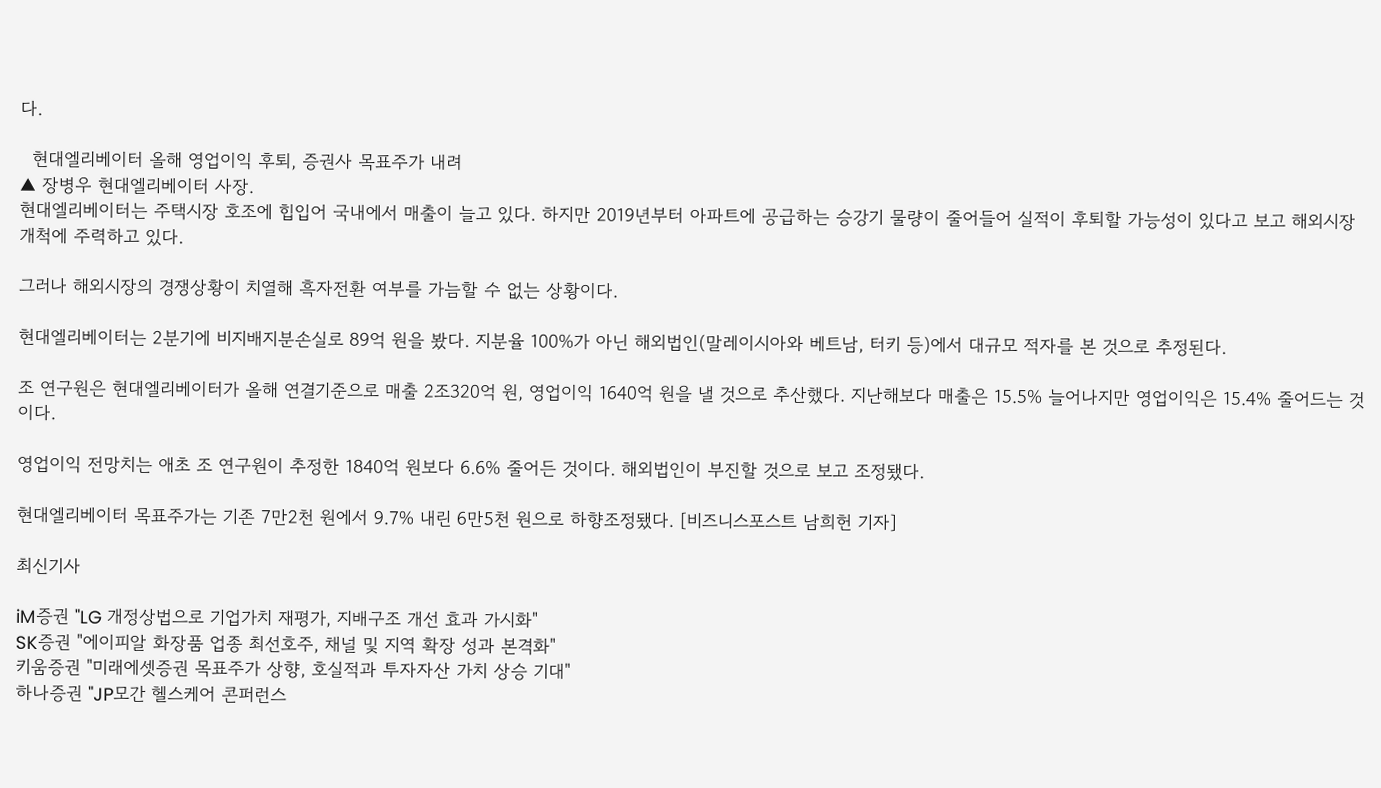다.

  현대엘리베이터 올해 영업이익 후퇴, 증권사 목표주가 내려
▲ 장병우 현대엘리베이터 사장.
현대엘리베이터는 주택시장 호조에 힙입어 국내에서 매출이 늘고 있다. 하지만 2019년부터 아파트에 공급하는 승강기 물량이 줄어들어 실적이 후퇴할 가능성이 있다고 보고 해외시장 개척에 주력하고 있다.

그러나 해외시장의 경쟁상황이 치열해 흑자전환 여부를 가늠할 수 없는 상황이다.

현대엘리베이터는 2분기에 비지배지분손실로 89억 원을 봤다. 지분율 100%가 아닌 해외법인(말레이시아와 베트남, 터키 등)에서 대규모 적자를 본 것으로 추정된다.

조 연구원은 현대엘리베이터가 올해 연결기준으로 매출 2조320억 원, 영업이익 1640억 원을 낼 것으로 추산했다. 지난해보다 매출은 15.5% 늘어나지만 영업이익은 15.4% 줄어드는 것이다.

영업이익 전망치는 애초 조 연구원이 추정한 1840억 원보다 6.6% 줄어든 것이다. 해외법인이 부진할 것으로 보고 조정됐다.

현대엘리베이터 목표주가는 기존 7만2천 원에서 9.7% 내린 6만5천 원으로 하향조정됐다. [비즈니스포스트 남희헌 기자]

최신기사

iM증권 "LG 개정상법으로 기업가치 재평가, 지배구조 개선 효과 가시화"
SK증권 "에이피알 화장품 업종 최선호주, 채널 및 지역 확장 성과 본격화"
키움증권 "미래에셋증권 목표주가 상향, 호실적과 투자자산 가치 상승 기대"
하나증권 "JP모간 헬스케어 콘퍼런스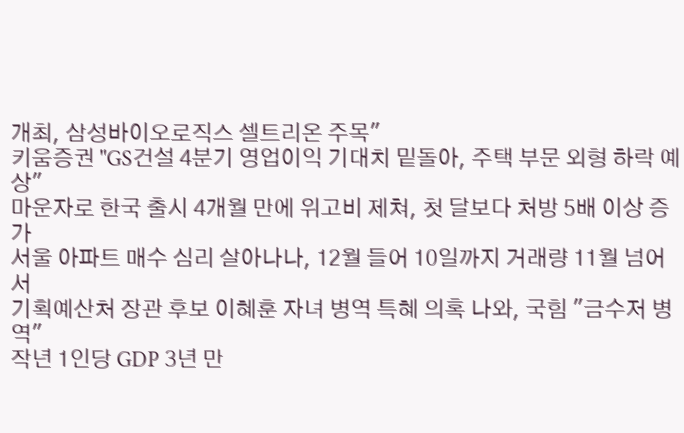개최, 삼성바이오로직스 셀트리온 주목"
키움증권 "GS건설 4분기 영업이익 기대치 밑돌아, 주택 부문 외형 하락 예상"
마운자로 한국 출시 4개월 만에 위고비 제쳐, 첫 달보다 처방 5배 이상 증가
서울 아파트 매수 심리 살아나나, 12월 들어 10일까지 거래량 11월 넘어서
기획예산처 장관 후보 이혜훈 자녀 병역 특혜 의혹 나와, 국힘 "금수저 병역"
작년 1인당 GDP 3년 만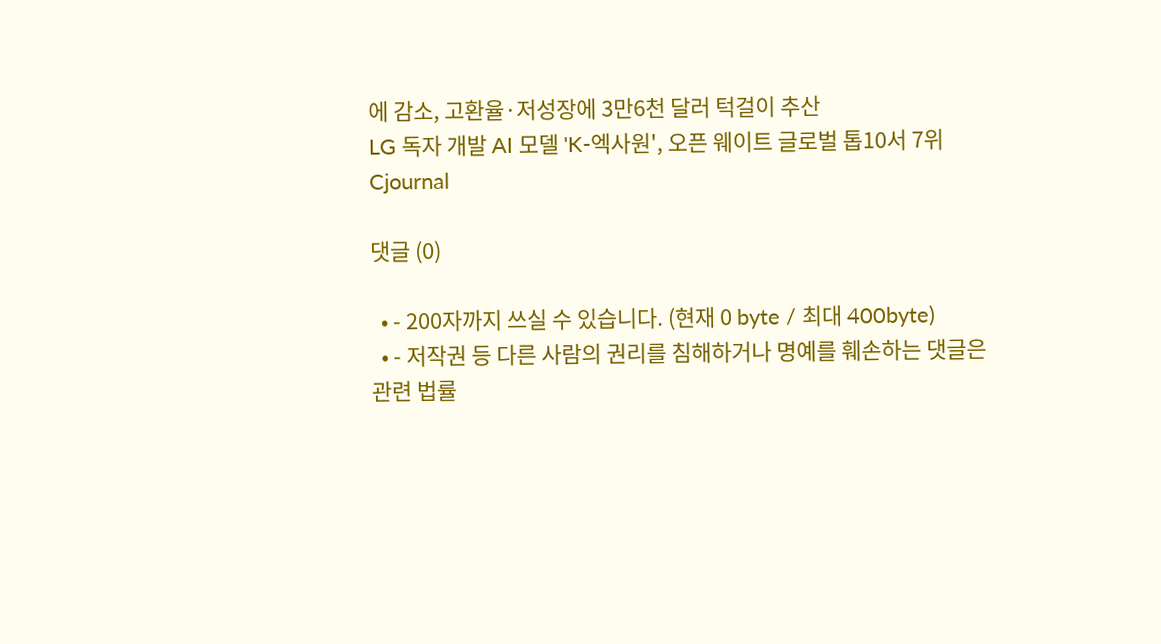에 감소, 고환율·저성장에 3만6천 달러 턱걸이 추산
LG 독자 개발 AI 모델 'K-엑사원', 오픈 웨이트 글로벌 톱10서 7위
Cjournal

댓글 (0)

  • - 200자까지 쓰실 수 있습니다. (현재 0 byte / 최대 400byte)
  • - 저작권 등 다른 사람의 권리를 침해하거나 명예를 훼손하는 댓글은 관련 법률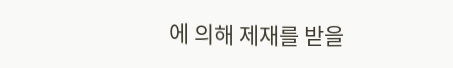에 의해 제재를 받을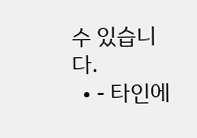수 있습니다.
  • - 타인에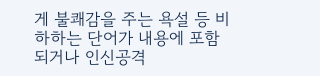게 불쾌감을 주는 욕설 등 비하하는 단어가 내용에 포함되거나 인신공격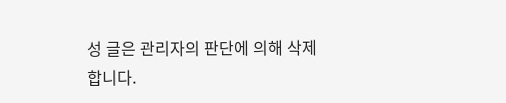성 글은 관리자의 판단에 의해 삭제 합니다.